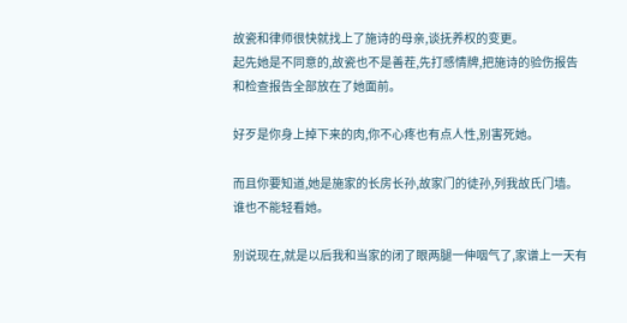故瓷和律师很快就找上了施诗的母亲,谈抚养权的变更。
起先她是不同意的,故瓷也不是善茬,先打感情牌,把施诗的验伤报告和检查报告全部放在了她面前。

好歹是你身上掉下来的肉,你不心疼也有点人性,别害死她。

而且你要知道,她是施家的长房长孙,故家门的徒孙,列我故氏门墙。谁也不能轻看她。

别说现在,就是以后我和当家的闭了眼两腿一伸咽气了,家谱上一天有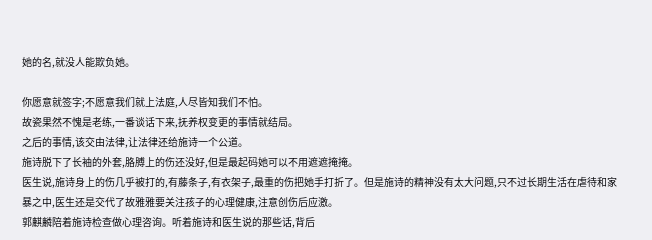她的名,就没人能欺负她。

你愿意就签字;不愿意我们就上法庭,人尽皆知我们不怕。
故瓷果然不愧是老练,一番谈话下来,抚养权变更的事情就结局。
之后的事情,该交由法律,让法律还给施诗一个公道。
施诗脱下了长袖的外套,胳膊上的伤还没好,但是最起码她可以不用遮遮掩掩。
医生说,施诗身上的伤几乎被打的,有藤条子,有衣架子,最重的伤把她手打折了。但是施诗的精神没有太大问题,只不过长期生活在虐待和家暴之中,医生还是交代了故雅雅要关注孩子的心理健康,注意创伤后应激。
郭麒麟陪着施诗检查做心理咨询。听着施诗和医生说的那些话,背后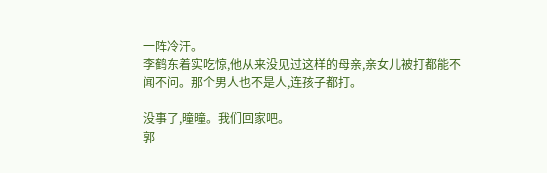一阵冷汗。
李鹤东着实吃惊,他从来没见过这样的母亲,亲女儿被打都能不闻不问。那个男人也不是人,连孩子都打。

没事了,曈曈。我们回家吧。
郭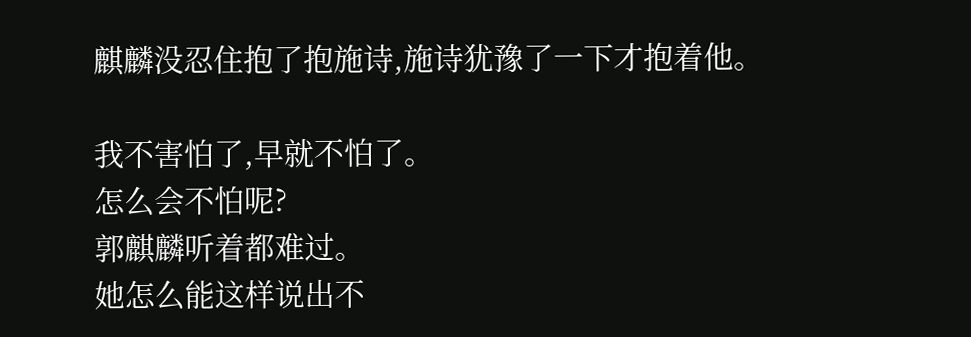麒麟没忍住抱了抱施诗,施诗犹豫了一下才抱着他。

我不害怕了,早就不怕了。
怎么会不怕呢?
郭麒麟听着都难过。
她怎么能这样说出不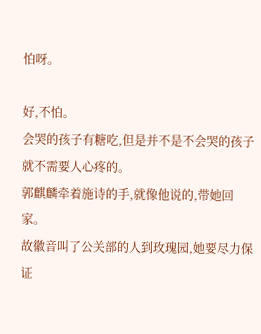怕呀。

好,不怕。
会哭的孩子有糖吃,但是并不是不会哭的孩子就不需要人心疼的。
郭麒麟牵着施诗的手,就像他说的,带她回家。
故徽音叫了公关部的人到玫瑰园,她要尽力保证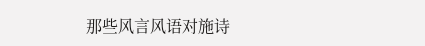那些风言风语对施诗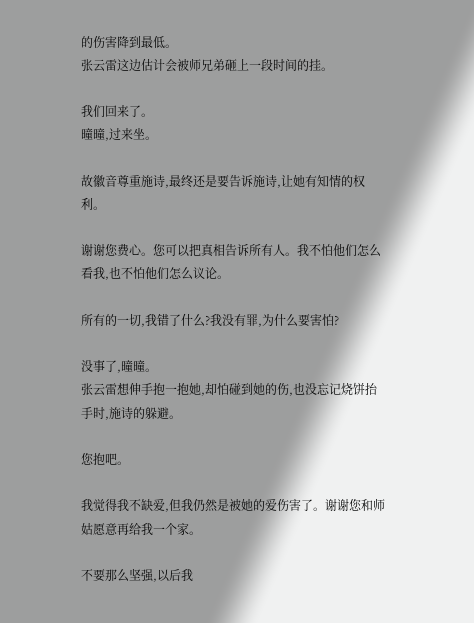的伤害降到最低。
张云雷这边估计会被师兄弟砸上一段时间的挂。

我们回来了。
曈曈,过来坐。

故徽音尊重施诗,最终还是要告诉施诗,让她有知情的权利。

谢谢您费心。您可以把真相告诉所有人。我不怕他们怎么看我,也不怕他们怎么议论。

所有的一切,我错了什么?我没有罪,为什么要害怕?

没事了,曈曈。
张云雷想伸手抱一抱她,却怕碰到她的伤,也没忘记烧饼抬手时,施诗的躲避。

您抱吧。

我觉得我不缺爱,但我仍然是被她的爱伤害了。谢谢您和师姑愿意再给我一个家。

不要那么坚强,以后我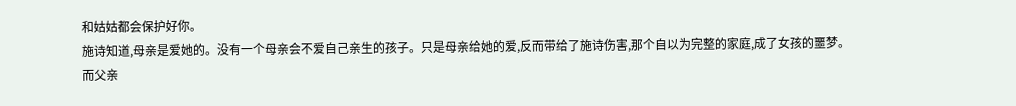和姑姑都会保护好你。
施诗知道,母亲是爱她的。没有一个母亲会不爱自己亲生的孩子。只是母亲给她的爱,反而带给了施诗伤害,那个自以为完整的家庭,成了女孩的噩梦。
而父亲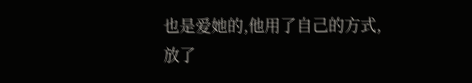也是爱她的,他用了自己的方式,放了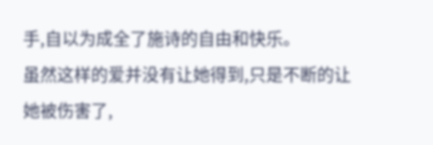手,自以为成全了施诗的自由和快乐。
虽然这样的爱并没有让她得到,只是不断的让她被伤害了,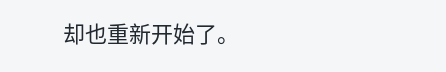却也重新开始了。